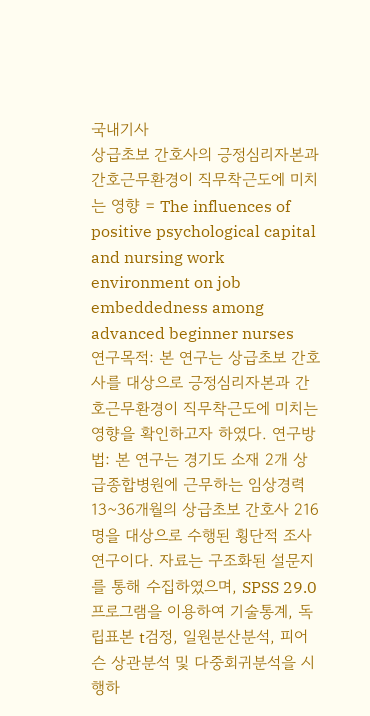국내기사
상급초보 간호사의 긍정심리자본과 간호근무환경이 직무착근도에 미치는 영향 = The influences of positive psychological capital and nursing work environment on job embeddedness among advanced beginner nurses
연구목적: 본 연구는 상급초보 간호사를 대상으로 긍정심리자본과 간호근무환경이 직무착근도에 미치는 영향을 확인하고자 하였다. 연구방법: 본 연구는 경기도 소재 2개 상급종합병원에 근무하는 임상경력 13~36개월의 상급초보 간호사 216명을 대상으로 수행된 횡단적 조사연구이다. 자료는 구조화된 설문지를 통해 수집하였으며, SPSS 29.0 프로그램을 이용하여 기술통계, 독립표본 t검정, 일원분산분석, 피어슨 상관분석 및 다중회귀분석을 시행하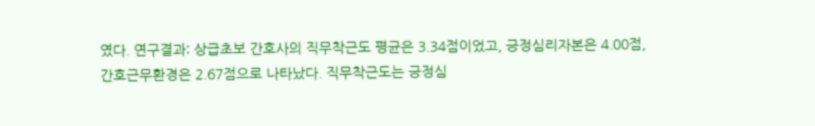였다. 연구결과: 상급초보 간호사의 직무착근도 평균은 3.34점이었고, 긍정심리자본은 4.00점, 간호근무환경은 2.67점으로 나타났다. 직무착근도는 긍정심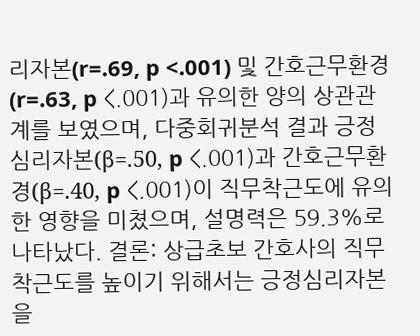리자본(r=.69, p <.001) 및 간호근무환경(r=.63, p <.001)과 유의한 양의 상관관계를 보였으며, 다중회귀분석 결과 긍정심리자본(β=.50, p <.001)과 간호근무환경(β=.40, p <.001)이 직무착근도에 유의한 영향을 미쳤으며, 설명력은 59.3%로 나타났다. 결론: 상급초보 간호사의 직무착근도를 높이기 위해서는 긍정심리자본을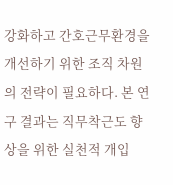강화하고 간호근무환경을 개선하기 위한 조직 차원의 전략이 필요하다. 본 연구 결과는 직무착근도 향상을 위한 실천적 개입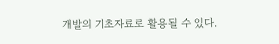개발의 기초자료로 활용될 수 있다.